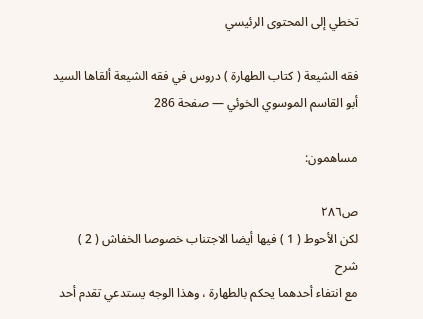تخطي إلى المحتوى الرئيسي

فقه الشيعة ( كتاب الطهارة ) دروس في فقه الشيعة ألقاها السيد أبو القاسم الموسوي الخوئي — صفحة 286

مساهمون:

ص٢٨٦
لكن الأحوط ( 1 ) فيها أيضا الاجتناب خصوصا الخفاش ( 2 )
شرح
مع انتفاء أحدهما يحكم بالطهارة ، وهذا الوجه يستدعي تقدم أحد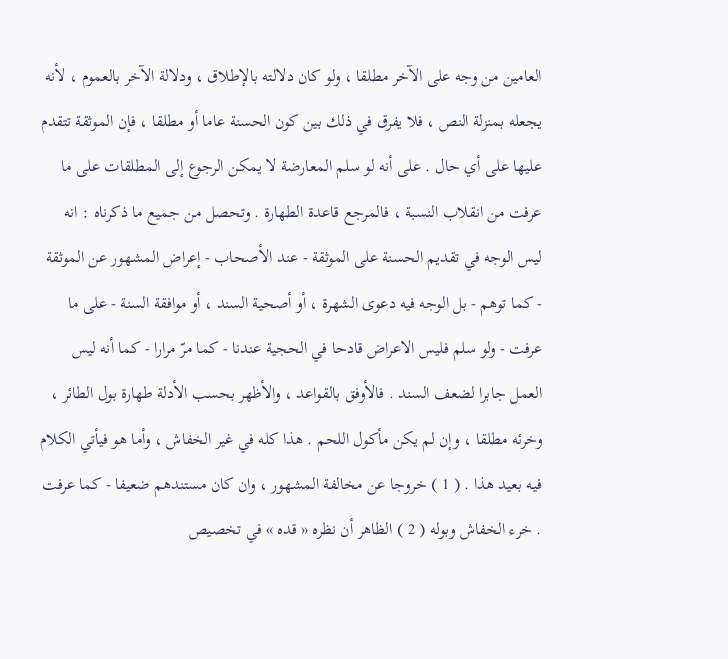العامين من وجه على الآخر مطلقا ، ولو كان دلالته بالإطلاق ، ودلالة الآخر بالعموم ، لأنه يجعله بمنزلة النص ، فلا يفرق في ذلك بين كون الحسنة عاما أو مطلقا ، فإن الموثقة تتقدم عليها على أي حال . على أنه لو سلم المعارضة لا يمكن الرجوع إلى المطلقات على ما عرفت من انقلاب النسبة ، فالمرجع قاعدة الطهارة . وتحصل من جميع ما ذكرناه : انه ليس الوجه في تقديم الحسنة على الموثقة - عند الأصحاب - إعراض المشهور عن الموثقة - كما توهم - بل الوجه فيه دعوى الشهرة ، أو أصحية السند ، أو موافقة السنة - على ما عرفت - ولو سلم فليس الاعراض قادحا في الحجية عندنا - كما مرّ مرارا - كما أنه ليس العمل جابرا لضعف السند . فالأوفق بالقواعد ، والأظهر بحسب الأدلة طهارة بول الطائر ، وخرئه مطلقا ، وإن لم يكن مأكول اللحم . هذا كله في غير الخفاش ، وأما هو فيأتي الكلام فيه بعيد هذا . ( 1 ) خروجا عن مخالفة المشهور ، وان كان مستندهم ضعيفا - كما عرفت . خرء الخفاش وبوله ( 2 ) الظاهر أن نظره « قده » في تخصيص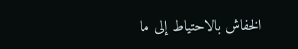الخفاش بالاحتياط إلى ما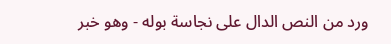ورد من النص الدال على نجاسة بوله - وهو خبر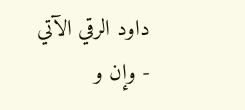داود الرقي الآتي - وإن و